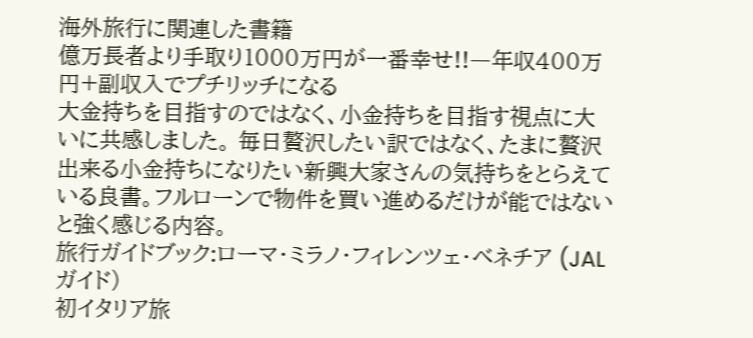海外旅行に関連した書籍
億万長者より手取り1000万円が一番幸せ!!―年収400万円+副収入でプチリッチになる
大金持ちを目指すのではなく、小金持ちを目指す視点に大いに共感しました。 毎日贅沢したい訳ではなく、たまに贅沢出来る小金持ちになりたい新興大家さんの気持ちをとらえている良書。フルローンで物件を買い進めるだけが能ではないと強く感じる内容。
旅行ガイドブック:ローマ・ミラノ・フィレンツェ・ベネチア (JALガイド)
初イタリア旅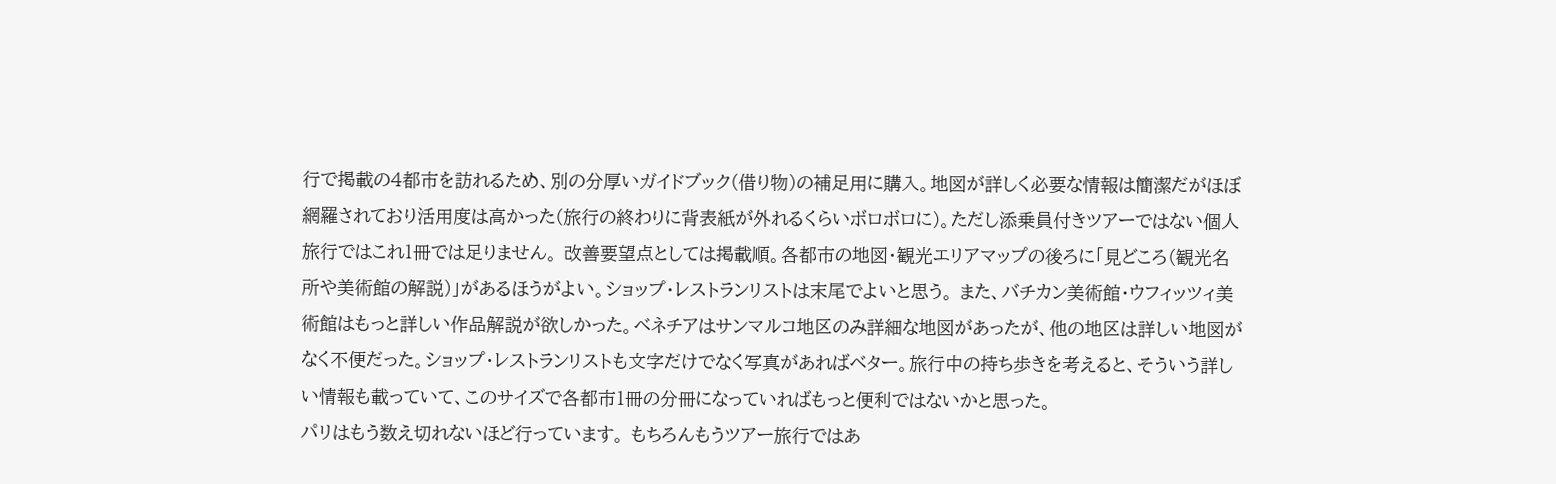行で掲載の4都市を訪れるため、別の分厚いガイドブック(借り物)の補足用に購入。地図が詳しく必要な情報は簡潔だがほぼ網羅されており活用度は高かった(旅行の終わりに背表紙が外れるくらいボロボロに)。ただし添乗員付きツアーではない個人旅行ではこれ1冊では足りません。 改善要望点としては掲載順。各都市の地図・観光エリアマップの後ろに「見どころ(観光名所や美術館の解説)」があるほうがよい。ショップ・レストランリストは末尾でよいと思う。 また、バチカン美術館・ウフィッツィ美術館はもっと詳しい作品解説が欲しかった。ベネチアはサンマルコ地区のみ詳細な地図があったが、他の地区は詳しい地図がなく不便だった。ショップ・レストランリストも文字だけでなく写真があればベター。旅行中の持ち歩きを考えると、そういう詳しい情報も載っていて、このサイズで各都市1冊の分冊になっていればもっと便利ではないかと思った。
パリはもう数え切れないほど行っています。 もちろんもうツアー旅行ではあ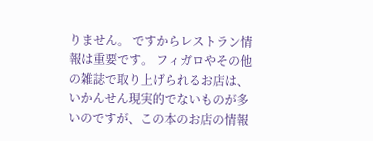りません。 ですからレストラン情報は重要です。 フィガロやその他の雑誌で取り上げられるお店は、いかんせん現実的でないものが多いのですが、この本のお店の情報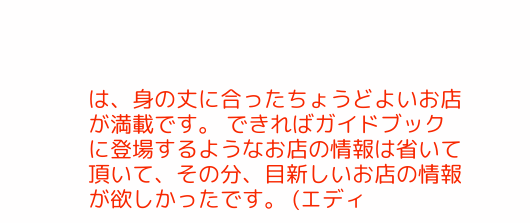は、身の丈に合ったちょうどよいお店が満載です。 できればガイドブックに登場するようなお店の情報は省いて頂いて、その分、目新しいお店の情報が欲しかったです。 (エディ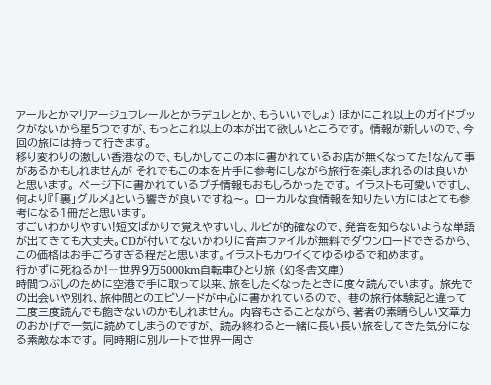アールとかマリアージュフレールとかラデュレとか、もういいでしょ) ほかにこれ以上のガイドブックがないから星5つですが、もっとこれ以上の本が出て欲しいところです。 情報が新しいので、今回の旅には持って行きます。
移り変わりの激しい香港なので、もしかしてこの本に書かれているお店が無くなってた!なんて事があるかもしれませんが それでもこの本を片手に参考にしながら旅行を楽しまれるのは良いかと思います。 ページ下に書かれているプチ情報もおもしろかったです。 イラストも可愛いですし、何より『「裏」グルメ』という響きが良いですね〜。 ローカルな食情報を知りたい方にはとても参考になる1冊だと思います。
すごいわかりやすい!短文ばかりで覚えやすいし、ルビが的確なので、発音を知らないような単語が出てきても大丈夫。CDが付いてないかわりに音声ファイルが無料でダウンロードできるから、この価格はお手ごろすぎる程だと思います。イラストもカワイくてゆるゆるで和めます。
行かずに死ねるか!―世界9万5000km自転車ひとり旅 (幻冬舎文庫)
時間つぶしのために空港で手に取って以来、旅をしたくなったときに度々読んでいます。 旅先での出会いや別れ、旅仲間とのエピソードが中心に書かれているので、 巷の旅行体験記と違って二度三度読んでも飽きないのかもしれません。 内容もさることながら、著者の素晴らしい文章力のおかげで一気に読めてしまうのですが、 読み終わると一緒に長い長い旅をしてきた気分になる素敵な本です。 同時期に別ルートで世界一周さ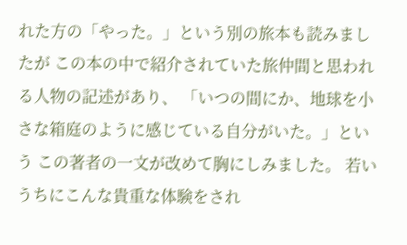れた方の「やった。」という別の旅本も読みましたが この本の中で紹介されていた旅仲間と思われる人物の記述があり、 「いつの間にか、地球を小さな箱庭のように感じている自分がいた。」という この著者の一文が改めて胸にしみました。 若いうちにこんな貴重な体験をされ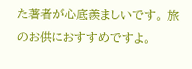た著者が心底羨ましいです。 旅のお供におすすめですよ。